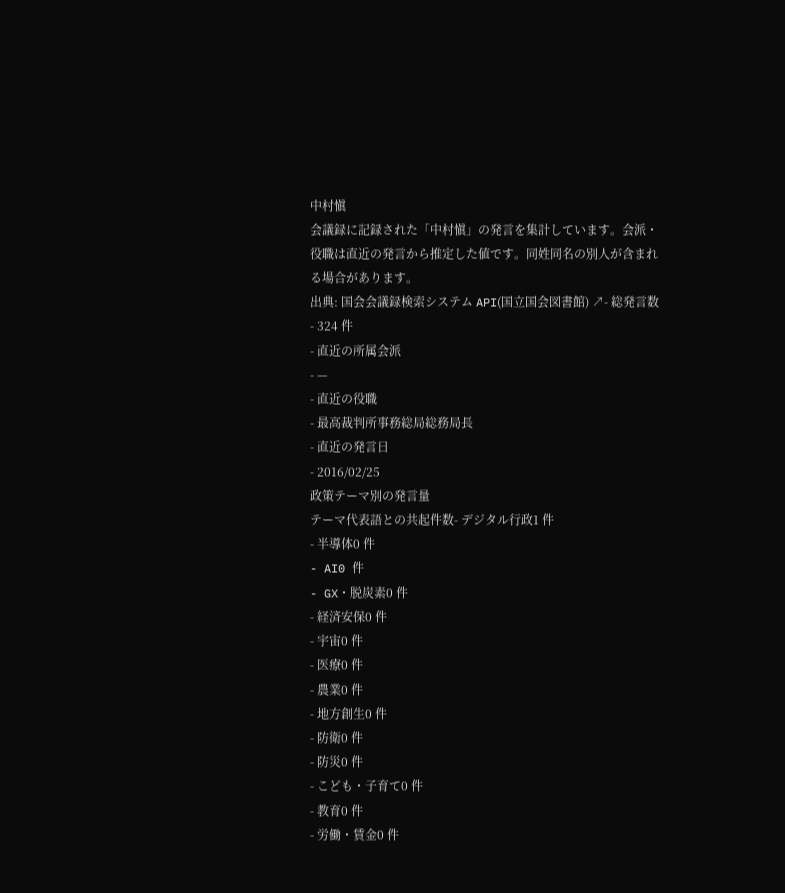中村愼
会議録に記録された「中村愼」の発言を集計しています。会派・役職は直近の発言から推定した値です。同姓同名の別人が含まれる場合があります。
出典: 国会会議録検索システム API(国立国会図書館) ↗- 総発言数
- 324 件
- 直近の所属会派
- —
- 直近の役職
- 最高裁判所事務総局総務局長
- 直近の発言日
- 2016/02/25
政策テーマ別の発言量
テーマ代表語との共起件数- デジタル行政1 件
- 半導体0 件
- AI0 件
- GX・脱炭素0 件
- 経済安保0 件
- 宇宙0 件
- 医療0 件
- 農業0 件
- 地方創生0 件
- 防衛0 件
- 防災0 件
- こども・子育て0 件
- 教育0 件
- 労働・賃金0 件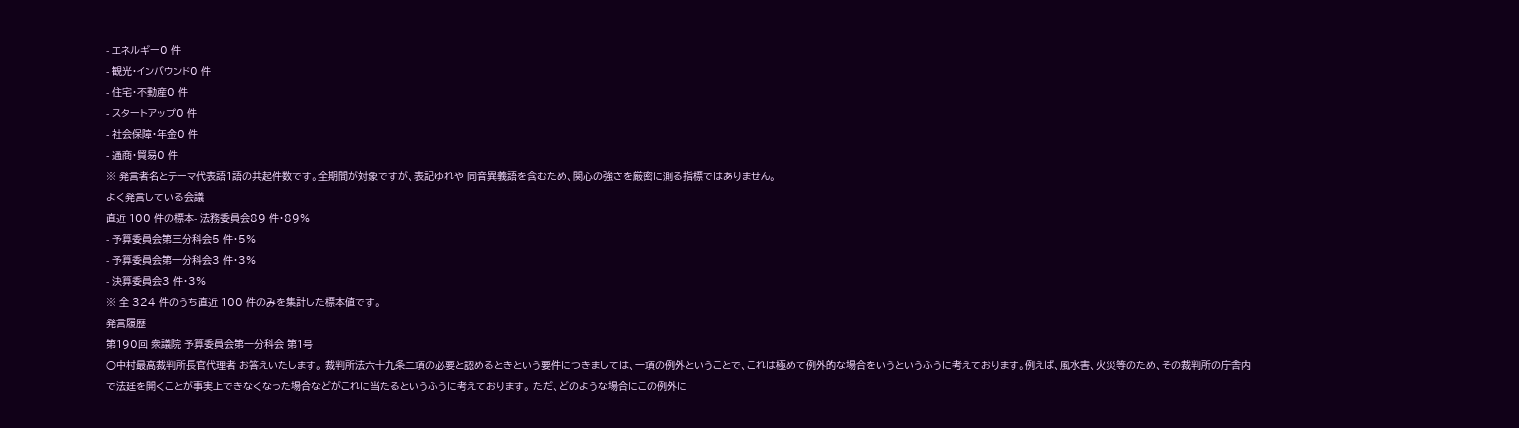- エネルギー0 件
- 観光・インバウンド0 件
- 住宅・不動産0 件
- スタートアップ0 件
- 社会保障・年金0 件
- 通商・貿易0 件
※ 発言者名とテーマ代表語1語の共起件数です。全期間が対象ですが、表記ゆれや 同音異義語を含むため、関心の強さを厳密に測る指標ではありません。
よく発言している会議
直近 100 件の標本- 法務委員会89 件・89%
- 予算委員会第三分科会5 件・5%
- 予算委員会第一分科会3 件・3%
- 決算委員会3 件・3%
※ 全 324 件のうち直近 100 件のみを集計した標本値です。
発言履歴
第190回 衆議院 予算委員会第一分科会 第1号
○中村最高裁判所長官代理者 お答えいたします。 裁判所法六十九条二項の必要と認めるときという要件につきましては、一項の例外ということで、これは極めて例外的な場合をいうというふうに考えております。例えば、風水害、火災等のため、その裁判所の庁舎内で法廷を開くことが事実上できなくなった場合などがこれに当たるというふうに考えております。 ただ、どのような場合にこの例外に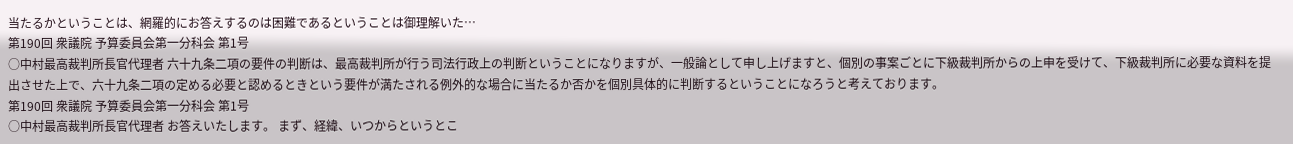当たるかということは、網羅的にお答えするのは困難であるということは御理解いた…
第190回 衆議院 予算委員会第一分科会 第1号
○中村最高裁判所長官代理者 六十九条二項の要件の判断は、最高裁判所が行う司法行政上の判断ということになりますが、一般論として申し上げますと、個別の事案ごとに下級裁判所からの上申を受けて、下級裁判所に必要な資料を提出させた上で、六十九条二項の定める必要と認めるときという要件が満たされる例外的な場合に当たるか否かを個別具体的に判断するということになろうと考えております。
第190回 衆議院 予算委員会第一分科会 第1号
○中村最高裁判所長官代理者 お答えいたします。 まず、経緯、いつからというとこ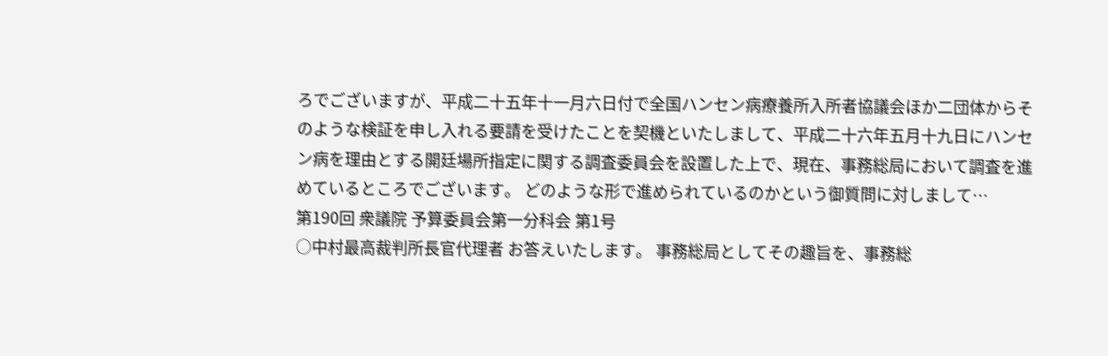ろでございますが、平成二十五年十一月六日付で全国ハンセン病療養所入所者協議会ほか二団体からそのような検証を申し入れる要請を受けたことを契機といたしまして、平成二十六年五月十九日にハンセン病を理由とする開廷場所指定に関する調査委員会を設置した上で、現在、事務総局において調査を進めているところでございます。 どのような形で進められているのかという御質問に対しまして…
第190回 衆議院 予算委員会第一分科会 第1号
○中村最高裁判所長官代理者 お答えいたします。 事務総局としてその趣旨を、事務総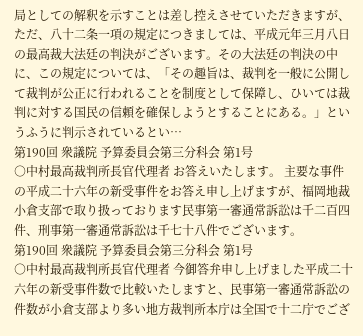局としての解釈を示すことは差し控えさせていただきますが、ただ、八十二条一項の規定につきましては、平成元年三月八日の最高裁大法廷の判決がございます。その大法廷の判決の中に、この規定については、「その趣旨は、裁判を一般に公開して裁判が公正に行われることを制度として保障し、ひいては裁判に対する国民の信頼を確保しようとすることにある。」というふうに判示されているとい…
第190回 衆議院 予算委員会第三分科会 第1号
○中村最高裁判所長官代理者 お答えいたします。 主要な事件の平成二十六年の新受事件をお答え申し上げますが、福岡地裁小倉支部で取り扱っております民事第一審通常訴訟は千二百四件、刑事第一審通常訴訟は千七十八件でございます。
第190回 衆議院 予算委員会第三分科会 第1号
○中村最高裁判所長官代理者 今御答弁申し上げました平成二十六年の新受事件数で比較いたしますと、民事第一審通常訴訟の件数が小倉支部より多い地方裁判所本庁は全国で十二庁でござ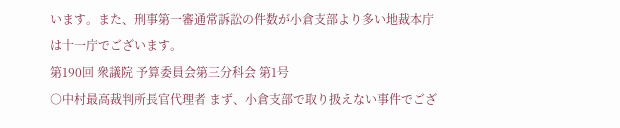います。また、刑事第一審通常訴訟の件数が小倉支部より多い地裁本庁は十一庁でございます。
第190回 衆議院 予算委員会第三分科会 第1号
○中村最高裁判所長官代理者 まず、小倉支部で取り扱えない事件でござ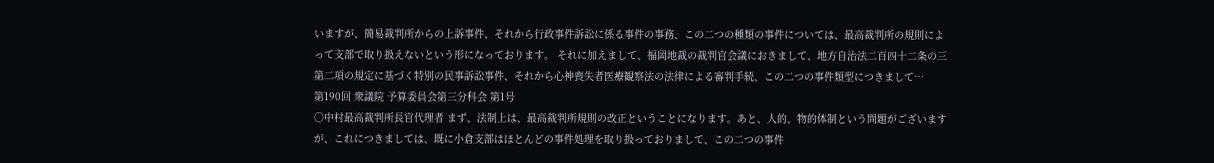いますが、簡易裁判所からの上訴事件、それから行政事件訴訟に係る事件の事務、この二つの種類の事件については、最高裁判所の規則によって支部で取り扱えないという形になっております。 それに加えまして、福岡地裁の裁判官会議におきまして、地方自治法二百四十二条の三第二項の規定に基づく特別の民事訴訟事件、それから心神喪失者医療観察法の法律による審判手続、この二つの事件類型につきまして…
第190回 衆議院 予算委員会第三分科会 第1号
○中村最高裁判所長官代理者 まず、法制上は、最高裁判所規則の改正ということになります。あと、人的、物的体制という問題がございますが、これにつきましては、既に小倉支部はほとんどの事件処理を取り扱っておりまして、この二つの事件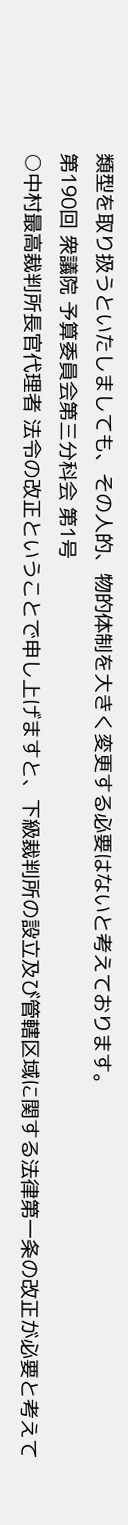類型を取り扱うといたしましても、その人的、物的体制を大きく変更する必要はないと考えております。
第190回 衆議院 予算委員会第三分科会 第1号
○中村最高裁判所長官代理者 法令の改正ということで申し上げますと、下級裁判所の設立及び管轄区域に関する法律第一条の改正が必要と考えて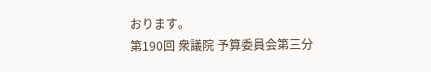おります。
第190回 衆議院 予算委員会第三分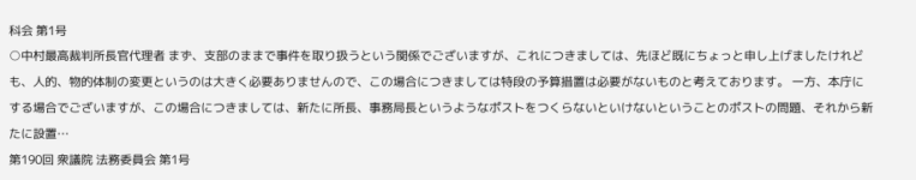科会 第1号
○中村最高裁判所長官代理者 まず、支部のままで事件を取り扱うという関係でございますが、これにつきましては、先ほど既にちょっと申し上げましたけれども、人的、物的体制の変更というのは大きく必要ありませんので、この場合につきましては特段の予算措置は必要がないものと考えております。 一方、本庁にする場合でございますが、この場合につきましては、新たに所長、事務局長というようなポストをつくらないといけないということのポストの問題、それから新たに設置…
第190回 衆議院 法務委員会 第1号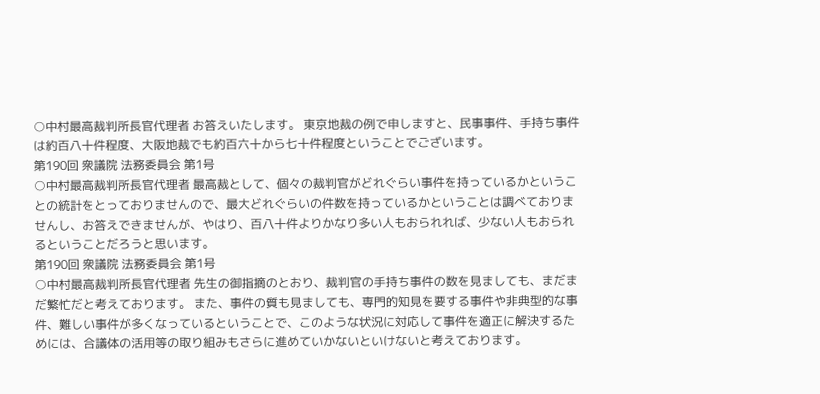○中村最高裁判所長官代理者 お答えいたします。 東京地裁の例で申しますと、民事事件、手持ち事件は約百八十件程度、大阪地裁でも約百六十から七十件程度ということでございます。
第190回 衆議院 法務委員会 第1号
○中村最高裁判所長官代理者 最高裁として、個々の裁判官がどれぐらい事件を持っているかということの統計をとっておりませんので、最大どれぐらいの件数を持っているかということは調べておりませんし、お答えできませんが、やはり、百八十件よりかなり多い人もおられれば、少ない人もおられるということだろうと思います。
第190回 衆議院 法務委員会 第1号
○中村最高裁判所長官代理者 先生の御指摘のとおり、裁判官の手持ち事件の数を見ましても、まだまだ繁忙だと考えております。 また、事件の質も見ましても、専門的知見を要する事件や非典型的な事件、難しい事件が多くなっているということで、このような状況に対応して事件を適正に解決するためには、合議体の活用等の取り組みもさらに進めていかないといけないと考えております。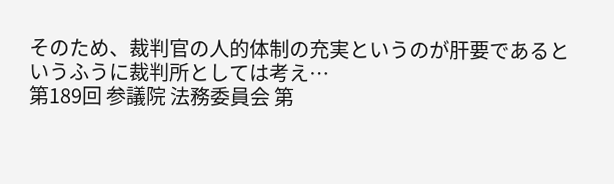そのため、裁判官の人的体制の充実というのが肝要であるというふうに裁判所としては考え…
第189回 参議院 法務委員会 第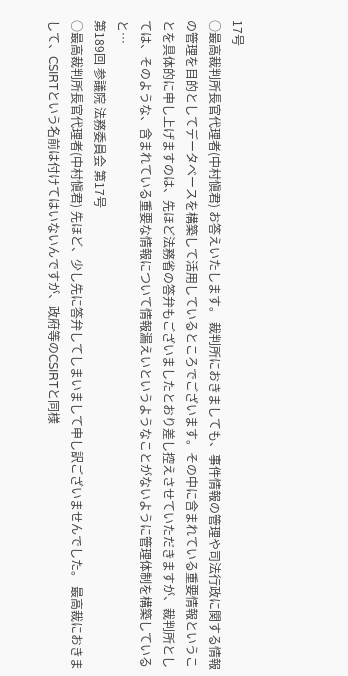17号
○最高裁判所長官代理者(中村愼君) お答えいたします。 裁判所におきましても、事件情報の管理や司法行政に関する情報の管理を目的としてデータベースを構築して活用しているところでございます。その中に含まれている重要情報ということを具体的に申し上げますのは、先ほど法務省の答弁もございましたとおり差し控えさせていただきますが、裁判所としては、そのような、含まれている重要な情報について情報漏えいというようなことがないように管理体制を構築していると…
第189回 参議院 法務委員会 第17号
○最高裁判所長官代理者(中村愼君) 先ほど、少し先に答弁してしまいまして申し訳ございませんでした。 最高裁におきまして、CSIRTという名前は付けてはいないんですが、政府等のCSIRTと同様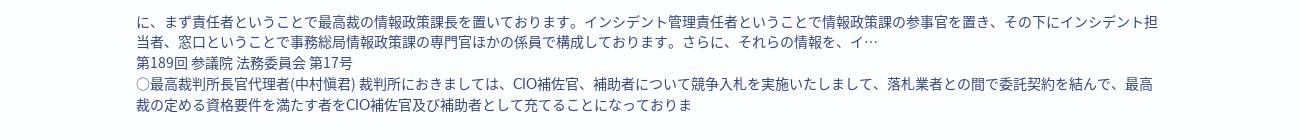に、まず責任者ということで最高裁の情報政策課長を置いております。インシデント管理責任者ということで情報政策課の参事官を置き、その下にインシデント担当者、窓口ということで事務総局情報政策課の専門官ほかの係員で構成しております。さらに、それらの情報を、イ…
第189回 参議院 法務委員会 第17号
○最高裁判所長官代理者(中村愼君) 裁判所におきましては、CIO補佐官、補助者について競争入札を実施いたしまして、落札業者との間で委託契約を結んで、最高裁の定める資格要件を満たす者をCIO補佐官及び補助者として充てることになっておりま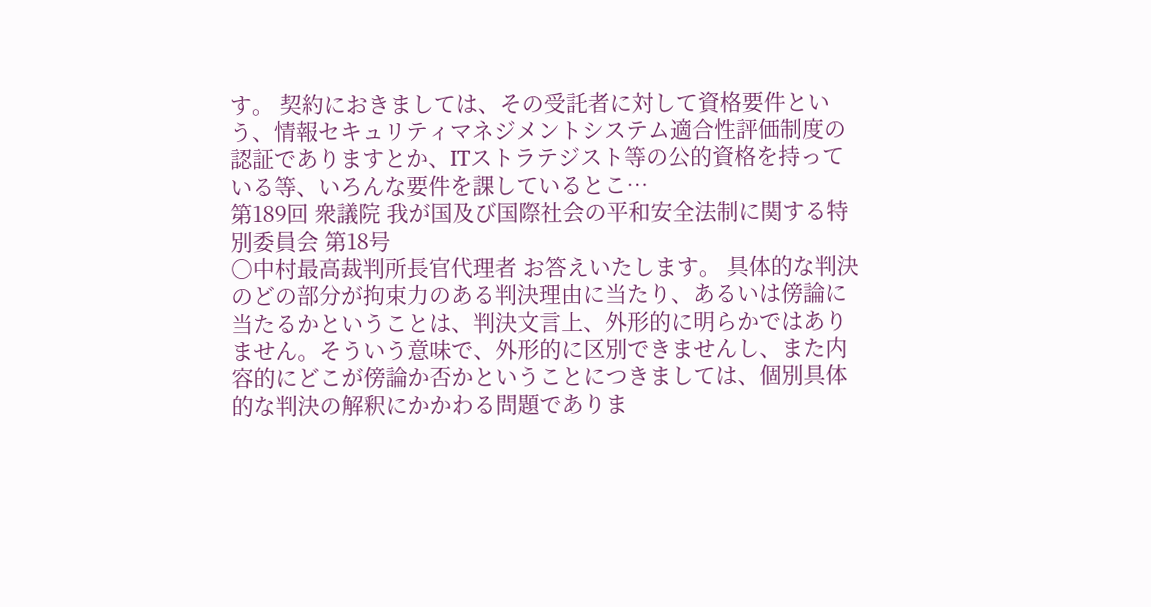す。 契約におきましては、その受託者に対して資格要件という、情報セキュリティマネジメントシステム適合性評価制度の認証でありますとか、ITストラテジスト等の公的資格を持っている等、いろんな要件を課しているとこ…
第189回 衆議院 我が国及び国際社会の平和安全法制に関する特別委員会 第18号
○中村最高裁判所長官代理者 お答えいたします。 具体的な判決のどの部分が拘束力のある判決理由に当たり、あるいは傍論に当たるかということは、判決文言上、外形的に明らかではありません。そういう意味で、外形的に区別できませんし、また内容的にどこが傍論か否かということにつきましては、個別具体的な判決の解釈にかかわる問題でありま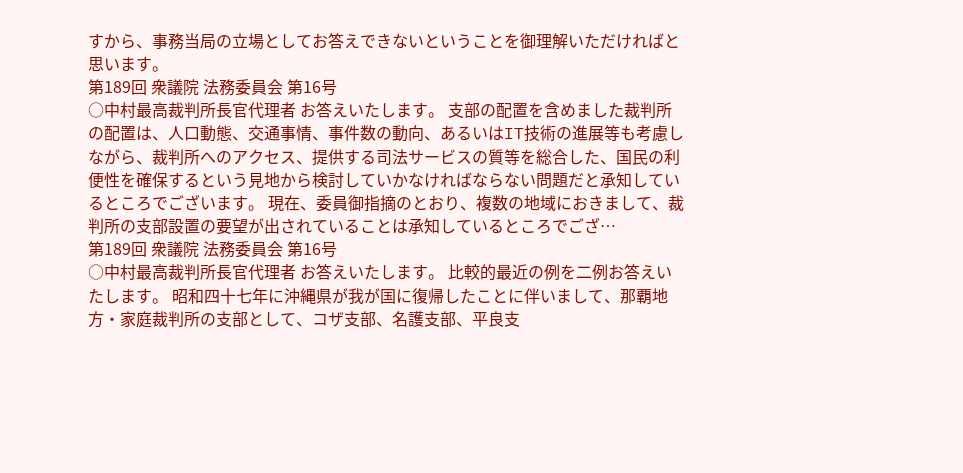すから、事務当局の立場としてお答えできないということを御理解いただければと思います。
第189回 衆議院 法務委員会 第16号
○中村最高裁判所長官代理者 お答えいたします。 支部の配置を含めました裁判所の配置は、人口動態、交通事情、事件数の動向、あるいはIT技術の進展等も考慮しながら、裁判所へのアクセス、提供する司法サービスの質等を総合した、国民の利便性を確保するという見地から検討していかなければならない問題だと承知しているところでございます。 現在、委員御指摘のとおり、複数の地域におきまして、裁判所の支部設置の要望が出されていることは承知しているところでござ…
第189回 衆議院 法務委員会 第16号
○中村最高裁判所長官代理者 お答えいたします。 比較的最近の例を二例お答えいたします。 昭和四十七年に沖縄県が我が国に復帰したことに伴いまして、那覇地方・家庭裁判所の支部として、コザ支部、名護支部、平良支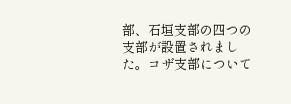部、石垣支部の四つの支部が設置されました。コザ支部について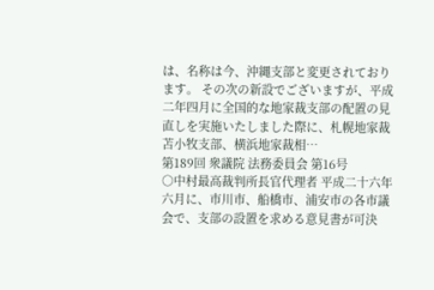は、名称は今、沖縄支部と変更されております。 その次の新設でございますが、平成二年四月に全国的な地家裁支部の配置の見直しを実施いたしました際に、札幌地家裁苫小牧支部、横浜地家裁相…
第189回 衆議院 法務委員会 第16号
○中村最高裁判所長官代理者 平成二十六年六月に、市川市、船橋市、浦安市の各市議会で、支部の設置を求める意見書が可決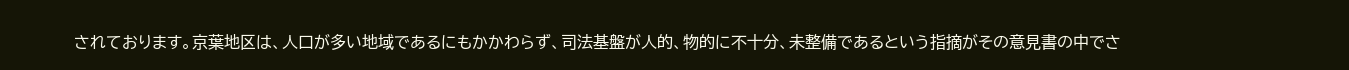されております。京葉地区は、人口が多い地域であるにもかかわらず、司法基盤が人的、物的に不十分、未整備であるという指摘がその意見書の中でさ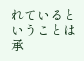れているということは承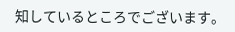知しているところでございます。